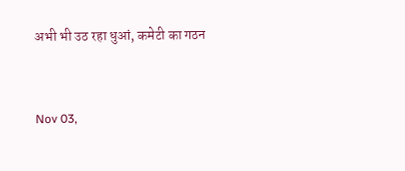अभी भी उठ रहा धुआं, कमेटी का गठन


Nov 03,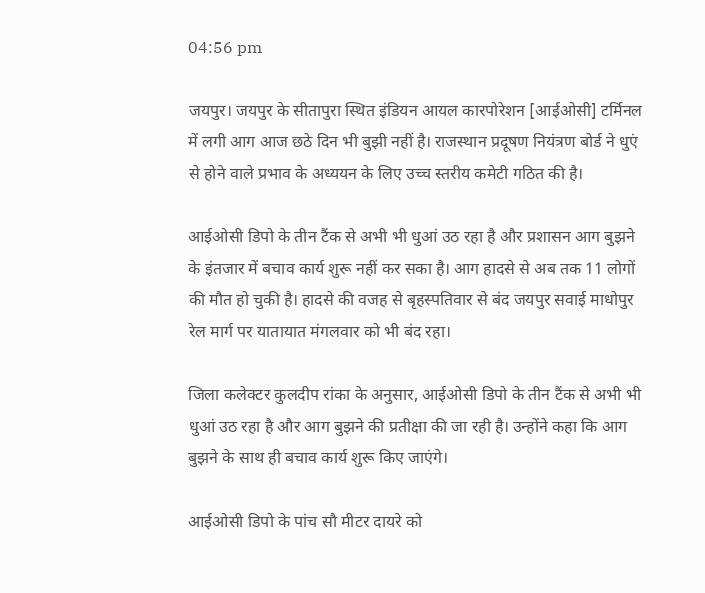04:56 pm

जयपुर। जयपुर के सीतापुरा स्थित इंडियन आयल कारपोरेशन [आईओसी] टर्मिनल में लगी आग आज छठे दिन भी बुझी नहीं है। राजस्थान प्रदूषण नियंत्रण बोर्ड ने धुएं से होने वाले प्रभाव के अध्ययन के लिए उच्च स्तरीय कमेटी गठित की है।

आईओसी डिपो के तीन टैंक से अभी भी धुआं उठ रहा है और प्रशासन आग बुझने के इंतजार में बचाव कार्य शुरू नहीं कर सका है। आग हादसे से अब तक 11 लोगों की मौत हो चुकी है। हादसे की वजह से बृहस्पतिवार से बंद जयपुर सवाई माधोपुर रेल मार्ग पर यातायात मंगलवार को भी बंद रहा।

जिला कलेक्टर कुलदीप रांका के अनुसार, आईओसी डिपो के तीन टैंक से अभी भी धुआं उठ रहा है और आग बुझने की प्रतीक्षा की जा रही है। उन्होंने कहा कि आग बुझने के साथ ही बचाव कार्य शुरू किए जाएंगे।

आईओसी डिपो के पांच सौ मीटर दायरे को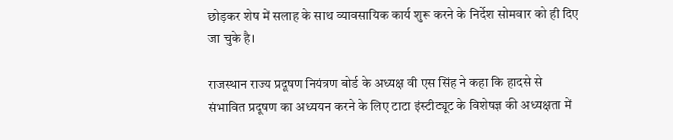छोड़कर शेष में सलाह के साथ व्यावसायिक कार्य शुरू करने के निर्देश सोमवार को ही दिए जा चुके है।

राजस्थान राज्य प्रदूषण नियंत्रण बोर्ड के अध्यक्ष वी एस सिंह ने कहा कि हादसे से संभावित प्रदूषण का अध्ययन करने के लिए टाटा इंस्टीट्यूट के विशेषज्ञ की अध्यक्षता में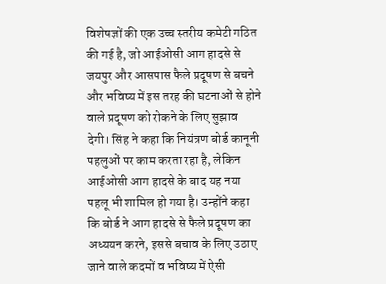विशेषज्ञों की एक उच्च स्तरीय कमेटी गठित की गई है, जो आईओसी आग हादसे से जयपुर और आसपास फैले प्रदूषण से बचने और भविष्य में इस तरह की घटनाओं से होने वाले प्रदूषण को रोकने के लिए सुझाव देगी। सिंह ने कहा कि नियंत्रण बोर्ड कानूनी पहलुओं पर काम करता रहा है, लेकिन आईओसी आग हादसे के बाद यह नया पहलू भी शामिल हो गया है। उन्होंने कहा कि बोर्ड ने आग हादसे से फैले प्रदूषण का अध्ययन करने, इससे बचाव के लिए उठाए जाने वाले कदमों व भविष्य में ऐसी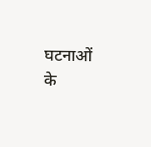घटनाओं के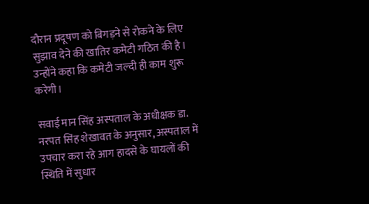दौरान प्रदूषण को बिगड़ने से रोकने के लिए सुझाव देने की खातिर कमेटी गठित की है। उन्होंने कहा कि कमेटी जल्दी ही काम शुरू करेगी।

सवाई मान सिंह अस्पताल के अधीक्षक डा. नरपत सिंह शेखावत के अनुसार, अस्पताल में उपचार करा रहे आग हादसे के घायलों की स्थिति में सुधार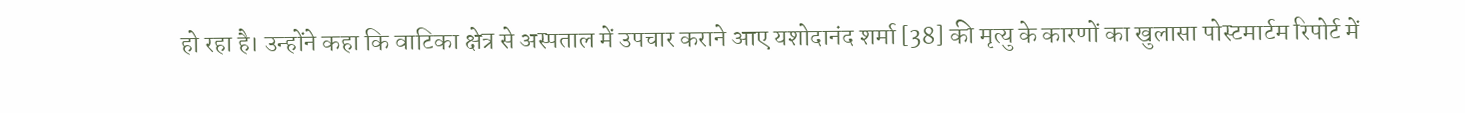हो रहा है। उन्होंने कहा कि वाटिका क्षेत्र से अस्पताल में उपचार कराने आए यशोदानंद शर्मा [38] की मृत्यु के कारणों का खुलासा पोस्टमार्टम रिपोर्ट में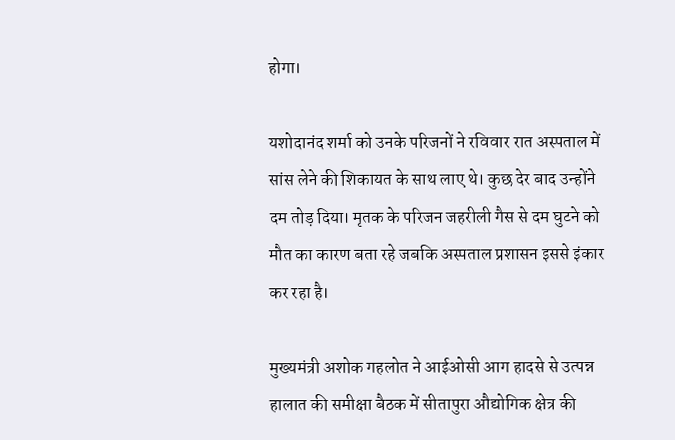होगा।

यशोदानंद शर्मा को उनके परिजनों ने रविवार रात अस्पताल में सांस लेने की शिकायत के साथ लाए थे। कुछ देर बाद उन्होंने दम तोड़ दिया। मृतक के परिजन जहरीली गैस से दम घुटने को मौत का कारण बता रहे जबकि अस्पताल प्रशासन इससे इंकार कर रहा है।

मुख्यमंत्री अशोक गहलोत ने आईओसी आग हादसे से उत्पन्न हालात की समीक्षा बैठक में सीतापुरा औद्योगिक क्षेत्र की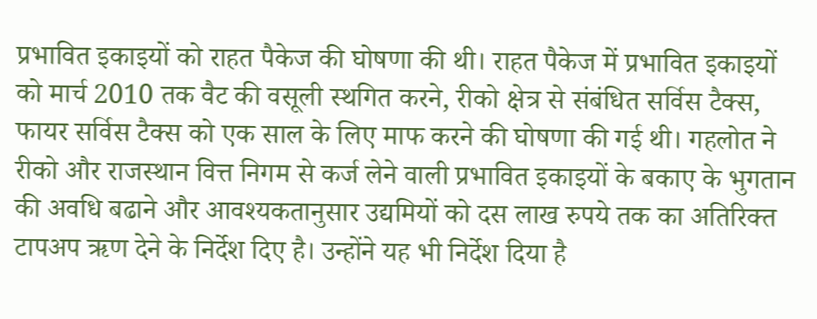प्रभावित इकाइयों को राहत पैकेज की घोषणा की थी। राहत पैकेज में प्रभावित इकाइयों को मार्च 2010 तक वैट की वसूली स्थगित करने, रीको क्षेत्र से संबंधित सर्विस टैक्स, फायर सर्विस टैक्स को एक साल के लिए माफ करने की घोषणा की गई थी। गहलोत ने रीको और राजस्थान वित्त निगम से कर्ज लेने वाली प्रभावित इकाइयों के बकाए के भुगतान की अवधि बढाने और आवश्यकतानुसार उद्यमियों को दस लाख रुपये तक का अतिरिक्त टापअप ऋण देने के निर्देश दिए है। उन्होंने यह भी निर्देश दिया है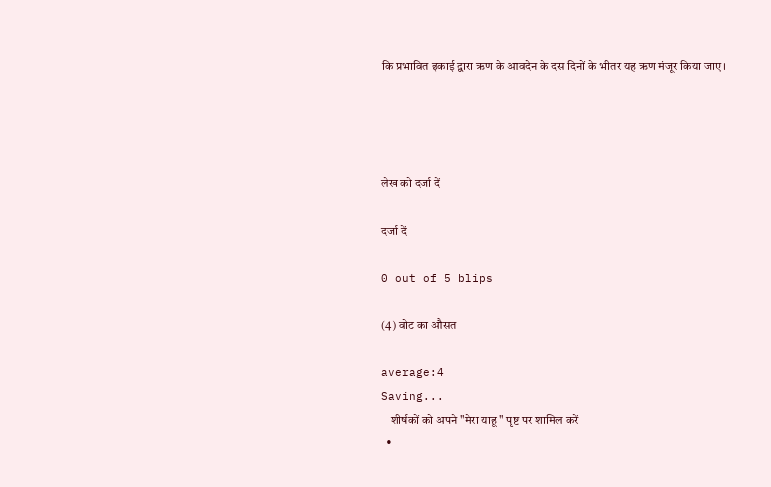कि प्रभावित इकाई द्वारा ऋण के आवदेन के दस दिनों के भीतर यह ऋण मंजूर किया जाए।




लेख को दर्जा दें

दर्जा दें

0 out of 5 blips

(4) वोट का औसत

average:4
Saving...
    शीर्षकों को अपने "मेरा याहू " पृष्ट पर शामिल करें
  •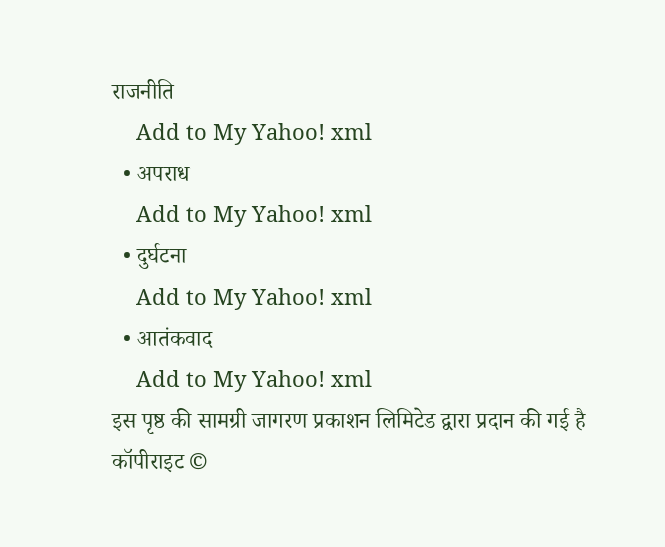राजनीति
    Add to My Yahoo! xml
  • अपराध
    Add to My Yahoo! xml
  • दुर्घटना
    Add to My Yahoo! xml
  • आतंकवाद
    Add to My Yahoo! xml
इस पृष्ठ की सामग्री जागरण प्रकाशन लिमिटेड द्वारा प्रदान की गई है
कॉपीराइट ©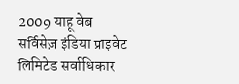2009 याहू वेब सर्विसेज़ इंडिया प्राइवेट लिमिटेड सर्वाधिकार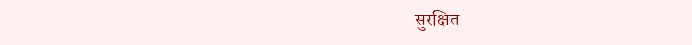सुरक्षित